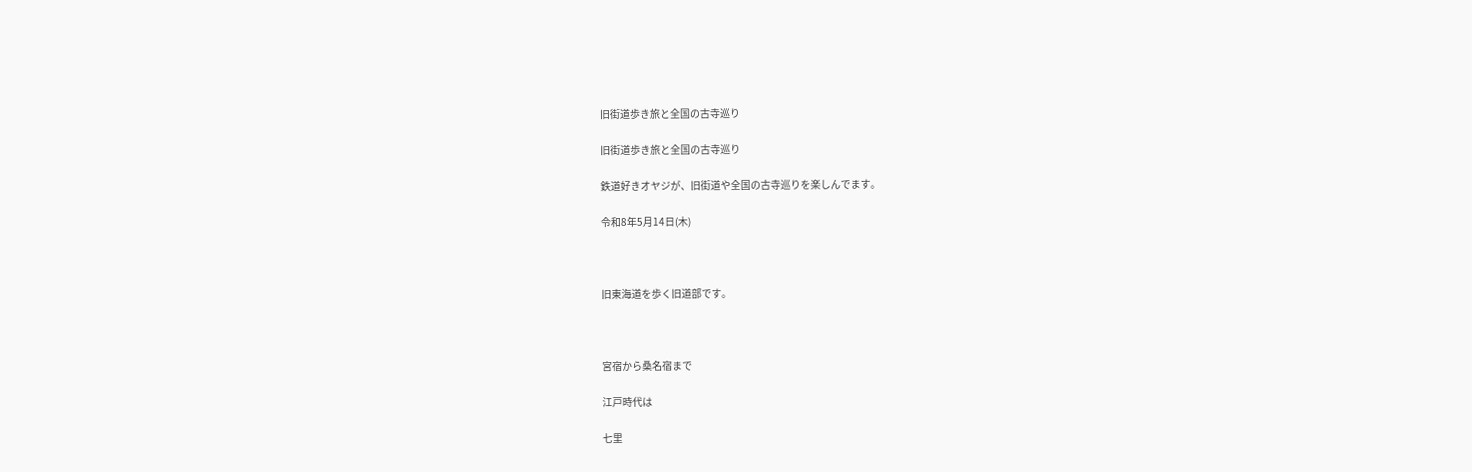旧街道歩き旅と全国の古寺巡り

旧街道歩き旅と全国の古寺巡り

鉄道好きオヤジが、旧街道や全国の古寺巡りを楽しんでます。

令和8年5月14日(木)



旧東海道を歩く旧道部です。



宮宿から桑名宿まで

江戸時代は

七里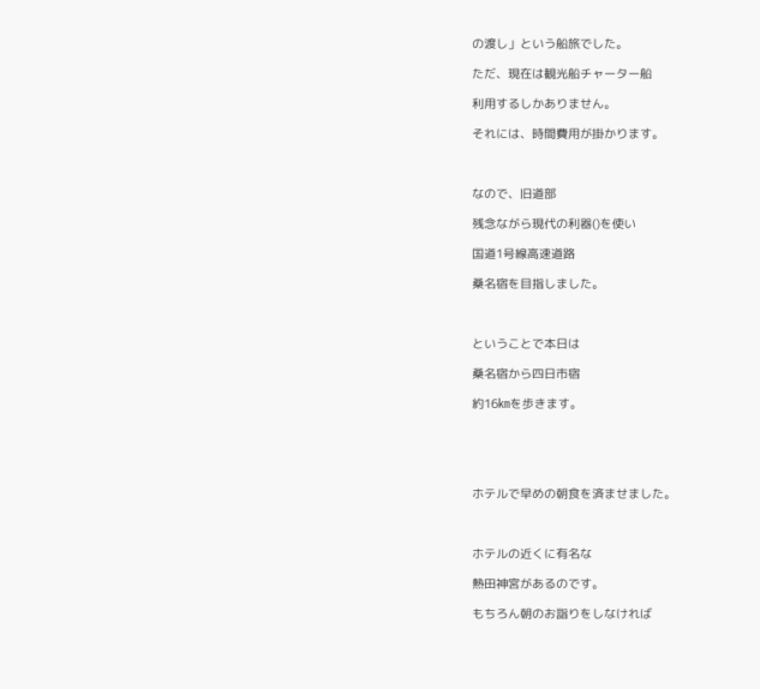の渡し」という船旅でした。

ただ、現在は観光船チャーター船

利用するしかありません。

それには、時間費用が掛かります。



なので、旧道部

残念ながら現代の利器()を使い

国道1号線高速道路

桑名宿を目指しました。



ということで本日は

桑名宿から四日市宿

約16㎞を歩きます。





ホテルで早めの朝食を済ませました。



ホテルの近くに有名な

熱田神宮があるのです。

もちろん朝のお詣りをしなければ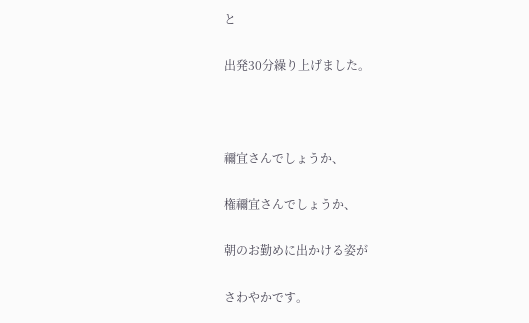と

出発30分繰り上げました。



禰宜さんでしょうか、

権禰宜さんでしょうか、

朝のお勤めに出かける姿が

さわやかです。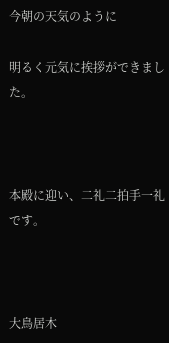今朝の天気のように

明るく元気に挨拶ができました。



本殿に迎い、二礼二拍手一礼です。



大鳥居木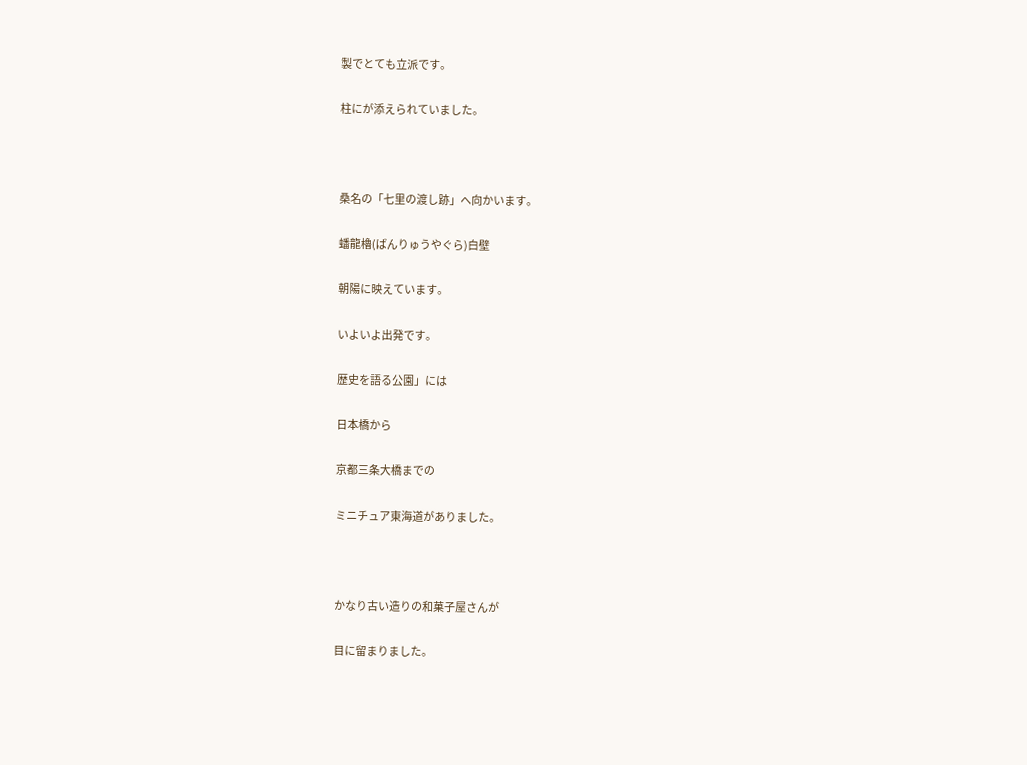製でとても立派です。

柱にが添えられていました。



桑名の「七里の渡し跡」へ向かいます。

蟠龍櫓(ばんりゅうやぐら)白壁

朝陽に映えています。

いよいよ出発です。

歴史を語る公園」には

日本橋から

京都三条大橋までの

ミニチュア東海道がありました。



かなり古い造りの和菓子屋さんが

目に留まりました。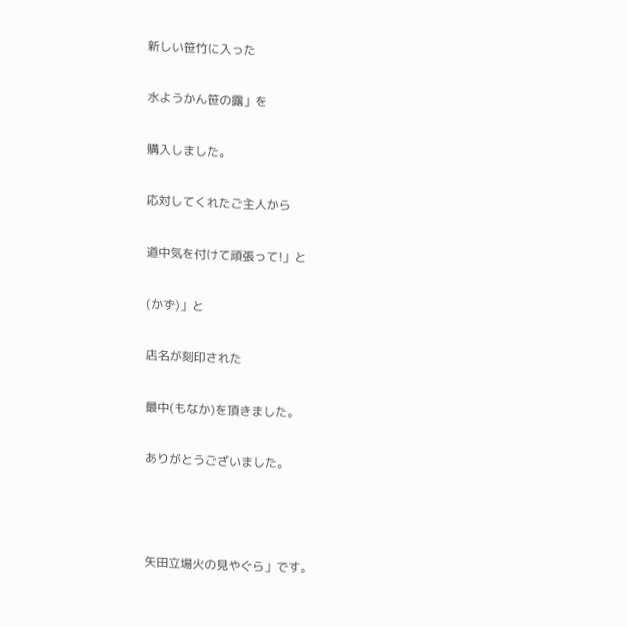新しい笹竹に入った

水ようかん笹の露」を

購入しました。

応対してくれたご主人から

道中気を付けて頑張って!」と

(かず)」と

店名が刻印された

最中(もなか)を頂きました。

ありがとうございました。



矢田立場火の見やぐら」です。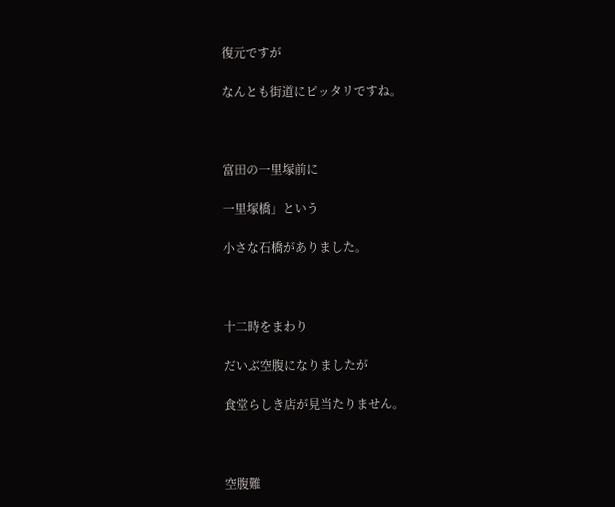復元ですが

なんとも街道にピッタリですね。



富田の一里塚前に

一里塚橋」という

小さな石橋がありました。



十二時をまわり

だいぶ空腹になりましたが

食堂らしき店が見当たりません。



空腹難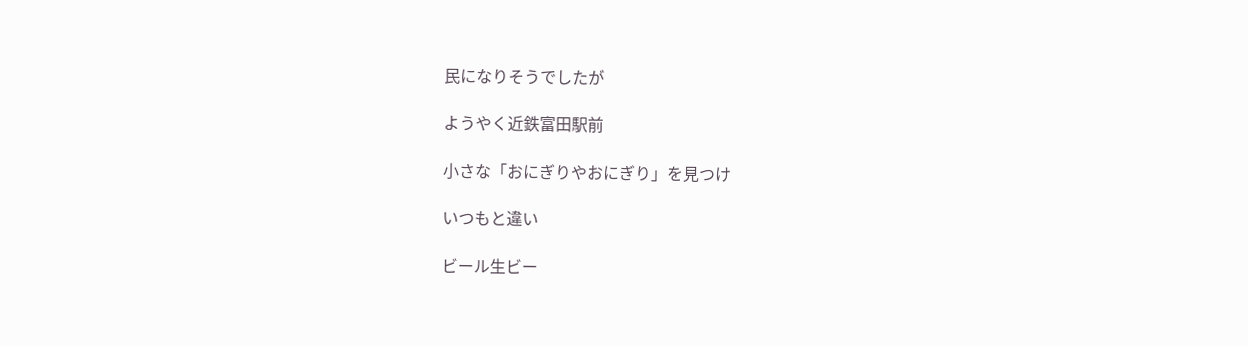民になりそうでしたが

ようやく近鉄富田駅前

小さな「おにぎりやおにぎり」を見つけ

いつもと違い

ビール生ビー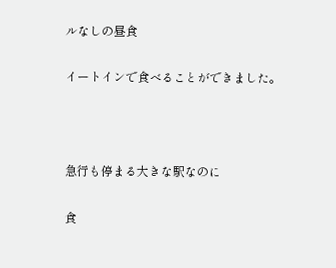ルなしの昼食

イートインで食べることができました。



急行も停まる大きな駅なのに

食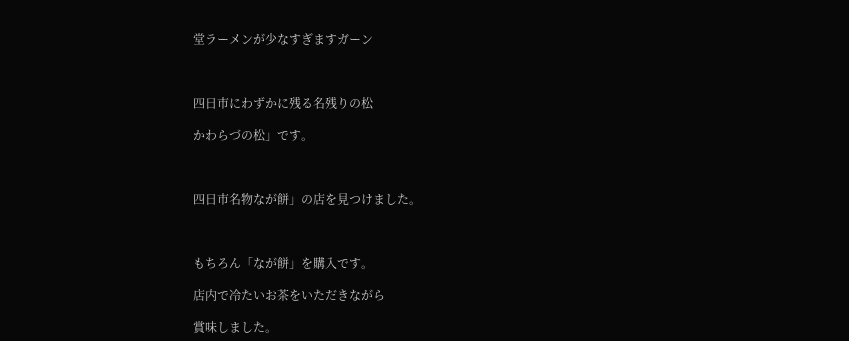堂ラーメンが少なすぎますガーン



四日市にわずかに残る名残りの松

かわらづの松」です。



四日市名物なが餅」の店を見つけました。



もちろん「なが餅」を購入です。

店内で冷たいお茶をいただきながら

賞味しました。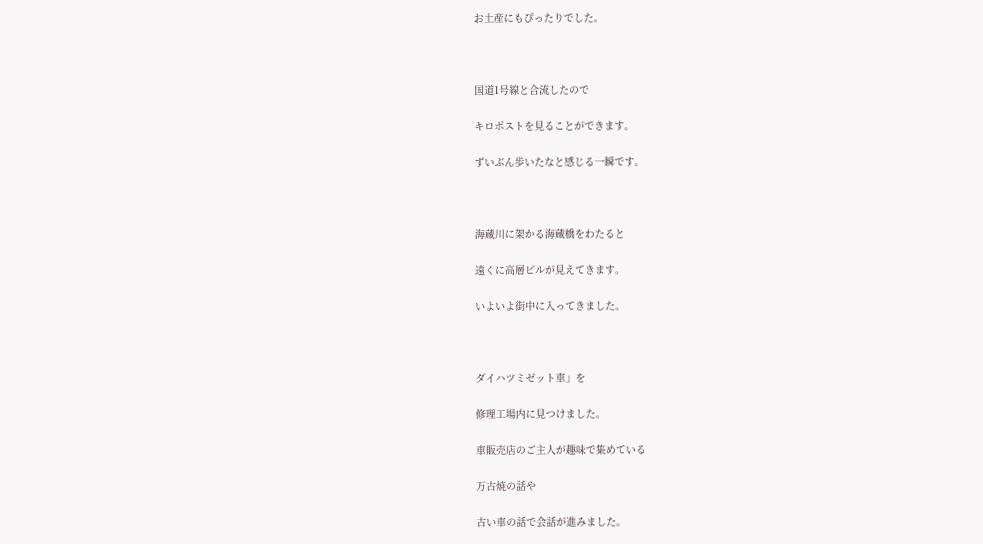お土産にもぴったりでした。



国道1号線と合流したので

キロポストを見ることができます。

ずいぶん歩いたなと感じる一瞬です。



海蔵川に架かる海蔵橋をわたると

遠くに高層ビルが見えてきます。

いよいよ街中に入ってきました。



ダイハツミゼット車」を

修理工場内に見つけました。

車販売店のご主人が趣味で集めている

万古焼の話や

古い車の話で会話が進みました。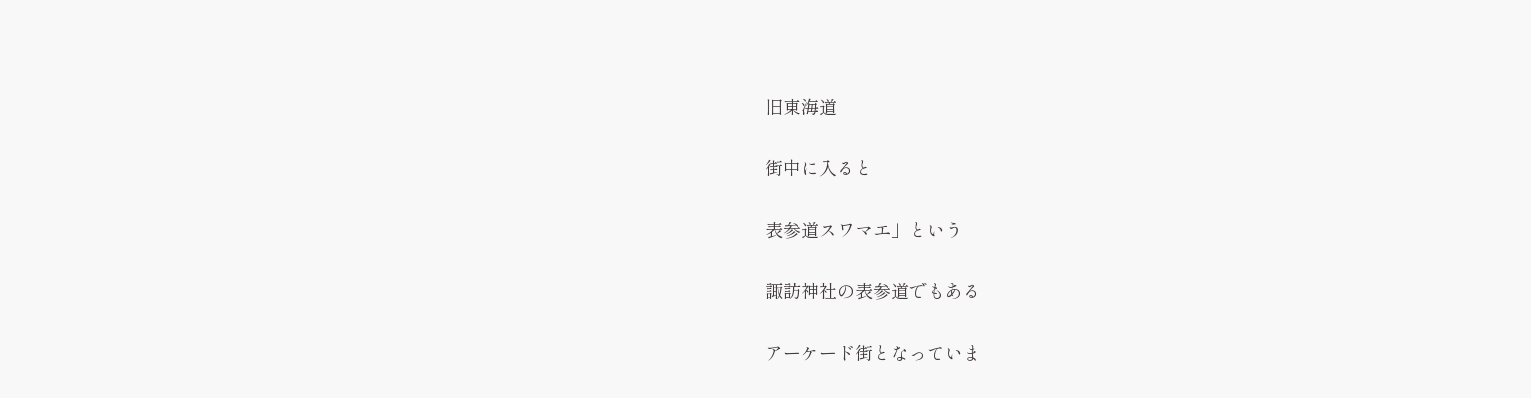旧東海道

街中に入ると

表参道スワマエ」という

諏訪神社の表参道でもある

アーケード街となっていま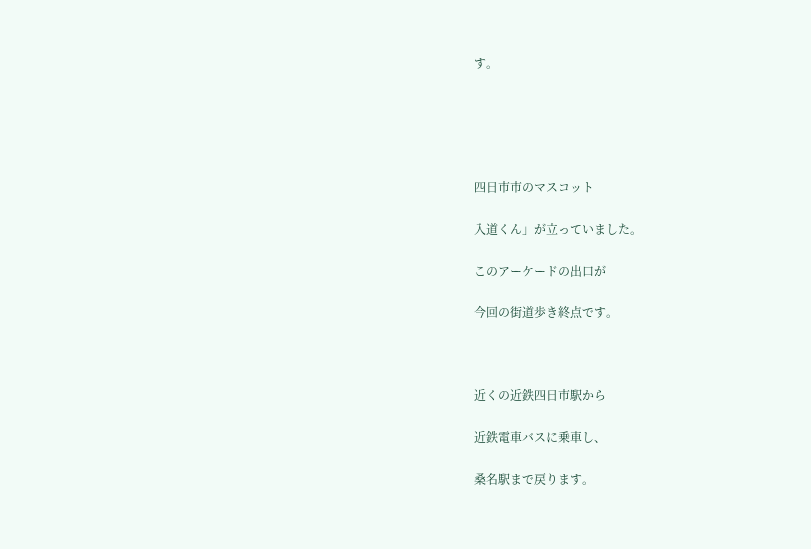す。





四日市市のマスコット

入道くん」が立っていました。

このアーケードの出口が

今回の街道歩き終点です。



近くの近鉄四日市駅から

近鉄電車バスに乗車し、

桑名駅まで戻ります。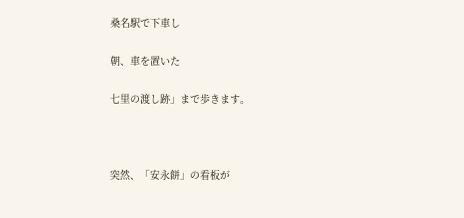桑名駅で下車し

朝、車を置いた

七里の渡し跡」まで歩きます。



突然、「安永餅」の看板が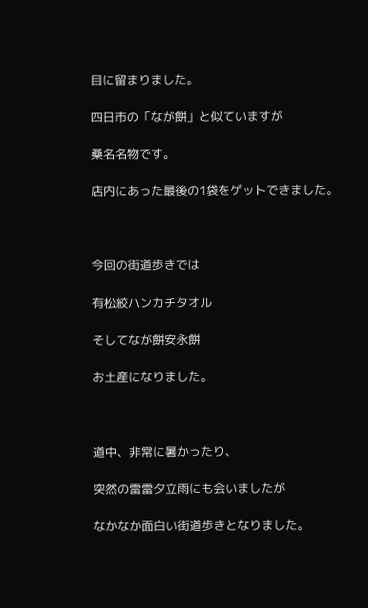目に留まりました。

四日市の「なが餅」と似ていますが

桑名名物です。

店内にあった最後の1袋をゲットできました。



今回の街道歩きでは

有松絞ハンカチタオル

そしてなが餅安永餅

お土産になりました。



道中、非常に暑かったり、

突然の雷雷夕立雨にも会いましたが

なかなか面白い街道歩きとなりました。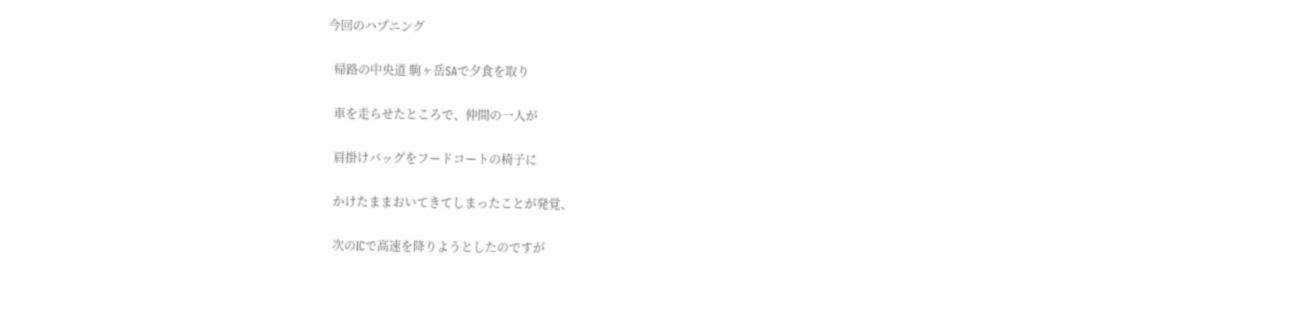今回のハプニング

  帰路の中央道 駒ヶ岳SAで夕食を取り

  車を走らせたところで、仲間の一人が

  肩掛けバッグをフードコートの椅子に

  かけたままおいてきてしまったことが発覚、

  次のICで高速を降りようとしたのですが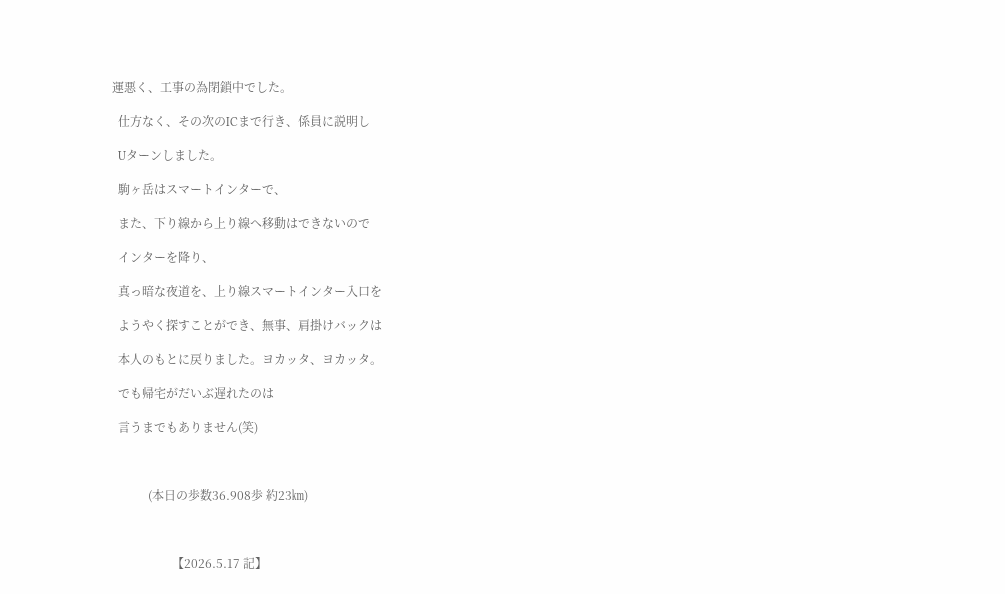運悪く、工事の為閉鎖中でした。

  仕方なく、その次のICまで行き、係員に説明し

  Uターンしました。

  駒ヶ岳はスマートインターで、

  また、下り線から上り線へ移動はできないので

  インターを降り、

  真っ暗な夜道を、上り線スマートインター入口を

  ようやく探すことができ、無事、肩掛けバックは

  本人のもとに戻りました。ヨカッタ、ヨカッタ。

  でも帰宅がだいぶ遅れたのは

  言うまでもありません(笑)



            (本日の歩数36.908歩 約23㎞)



                    【2026.5.17 記】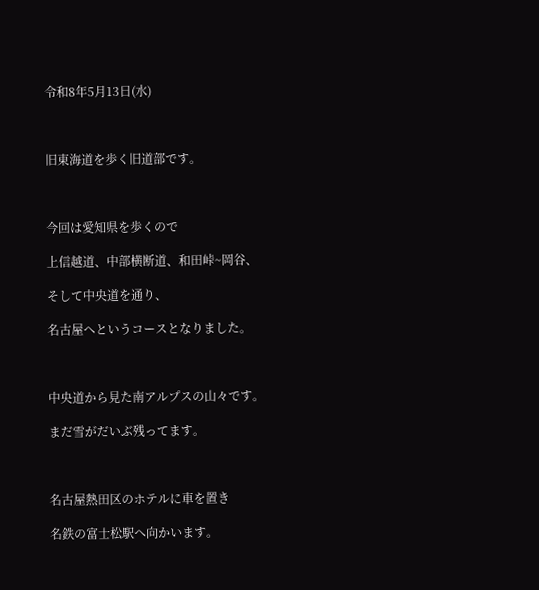令和8年5月13日(水)



旧東海道を歩く旧道部です。



今回は愛知県を歩くので

上信越道、中部横断道、和田峠~岡谷、

そして中央道を通り、

名古屋へというコースとなりました。



中央道から見た南アルプスの山々です。

まだ雪がだいぶ残ってます。



名古屋熱田区のホテルに車を置き

名鉄の富士松駅へ向かいます。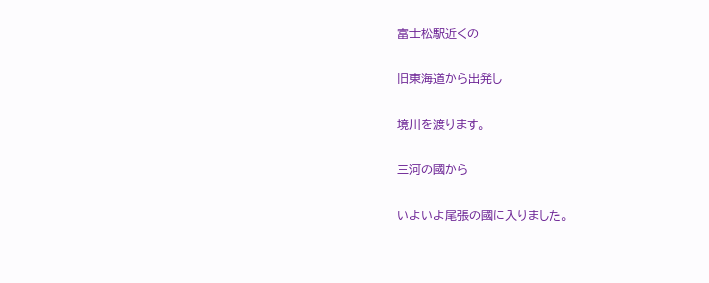富士松駅近くの

旧東海道から出発し

境川を渡ります。

三河の國から

いよいよ尾張の國に入りました。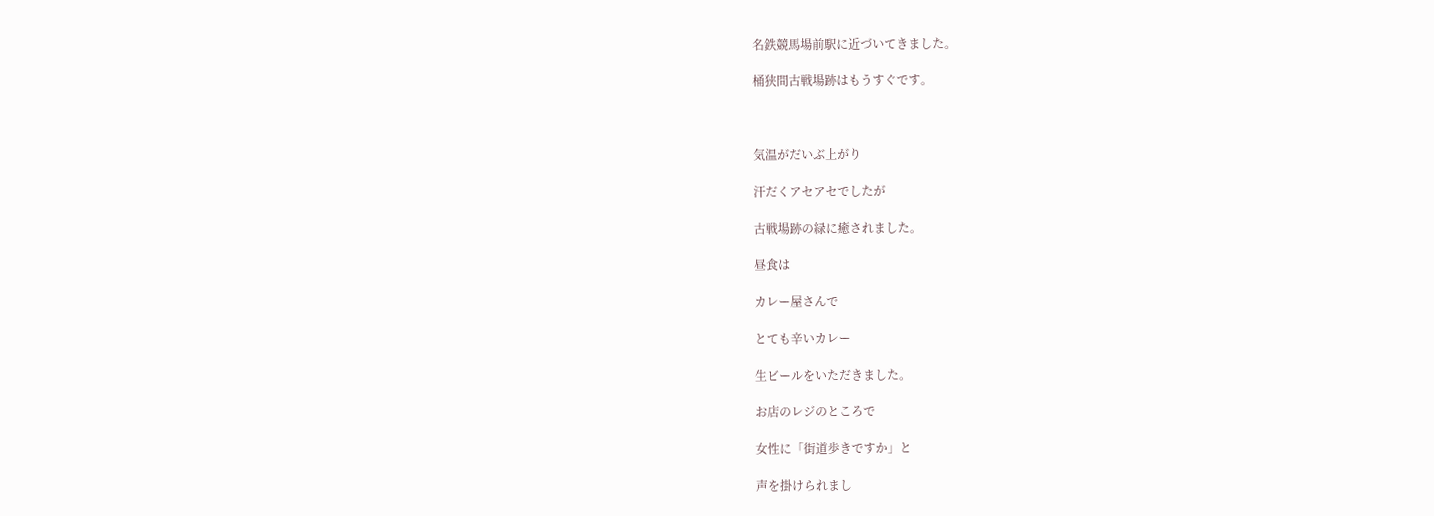名鉄競馬場前駅に近づいてきました。

桶狭間古戦場跡はもうすぐです。



気温がだいぶ上がり

汗だくアセアセでしたが

古戦場跡の緑に癒されました。

昼食は

カレー屋さんで

とても辛いカレー

生ビールをいただきました。

お店のレジのところで

女性に「街道歩きですか」と

声を掛けられまし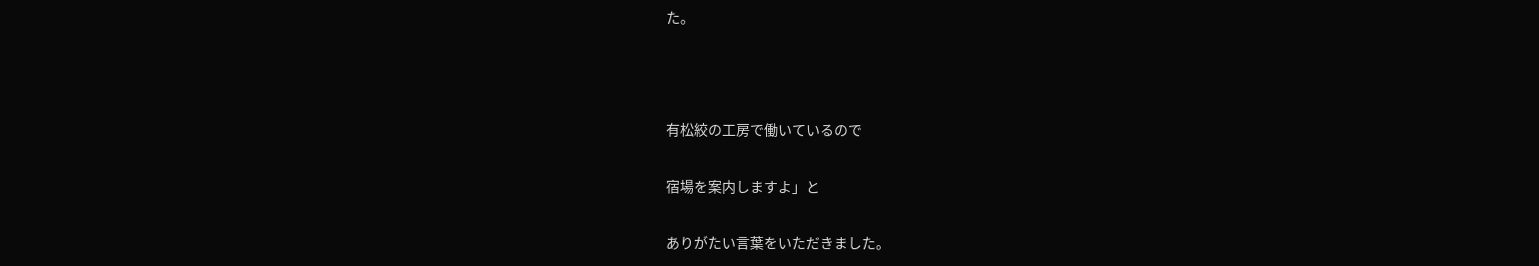た。



有松絞の工房で働いているので

宿場を案内しますよ」と

ありがたい言葉をいただきました。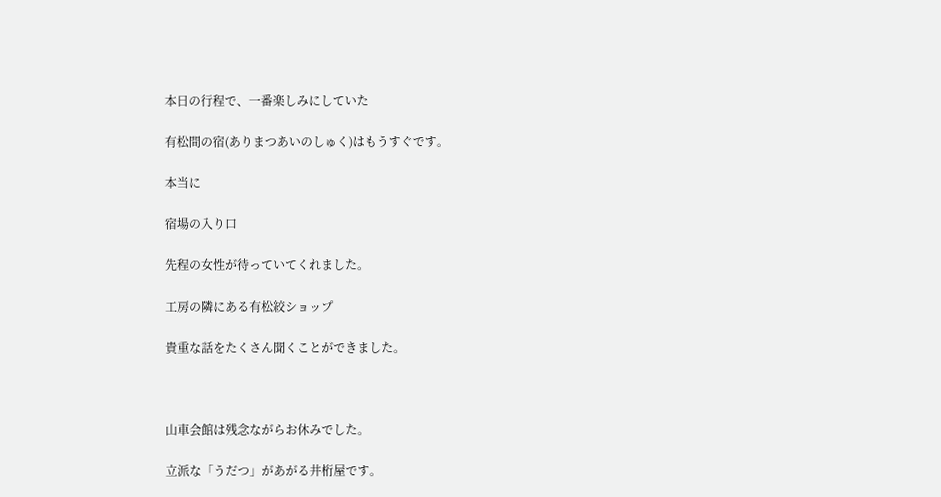本日の行程で、一番楽しみにしていた

有松間の宿(ありまつあいのしゅく)はもうすぐです。

本当に

宿場の入り口

先程の女性が待っていてくれました。

工房の隣にある有松絞ショップ

貴重な話をたくさん聞くことができました。



山車会館は残念ながらお休みでした。

立派な「うだつ」があがる井桁屋です。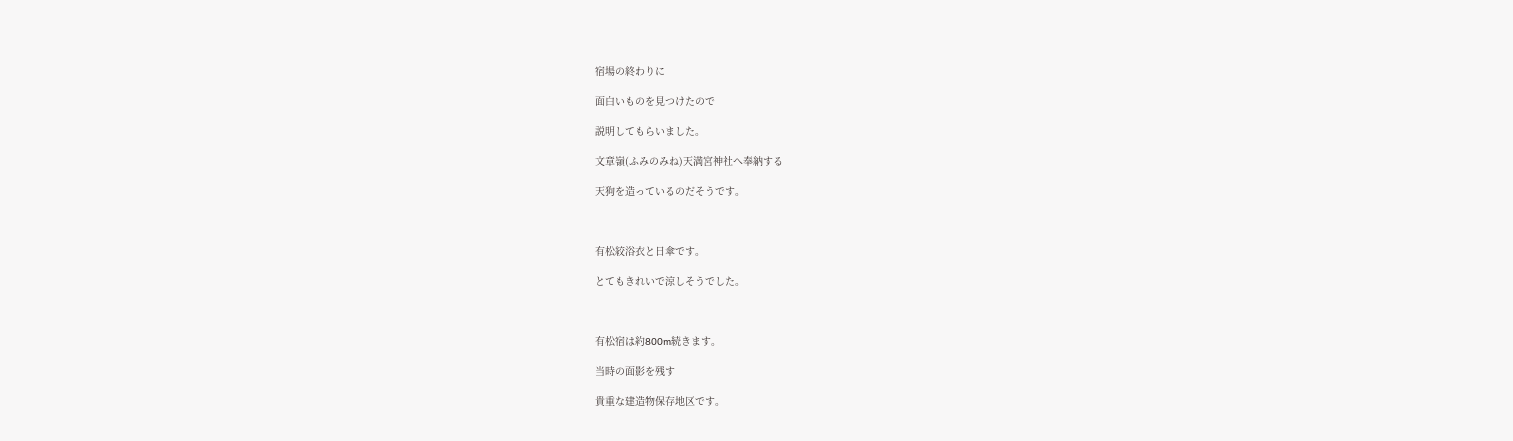宿場の終わりに

面白いものを見つけたので

説明してもらいました。

文章嶺(ふみのみね)天満宮神社へ奉納する

天狗を造っているのだそうです。



有松絞浴衣と日傘です。

とてもきれいで涼しそうでした。



有松宿は約800m続きます。

当時の面影を残す

貴重な建造物保存地区です。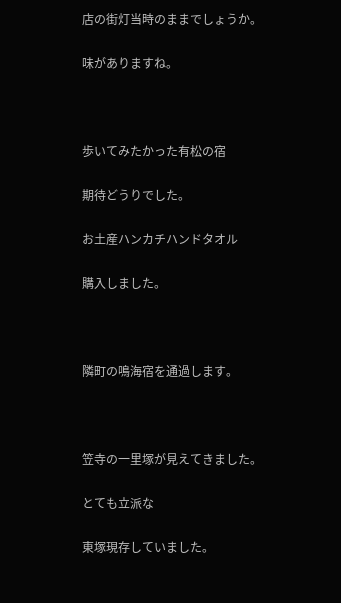店の街灯当時のままでしょうか。

味がありますね。



歩いてみたかった有松の宿

期待どうりでした。

お土産ハンカチハンドタオル

購入しました。



隣町の鳴海宿を通過します。



笠寺の一里塚が見えてきました。

とても立派な

東塚現存していました。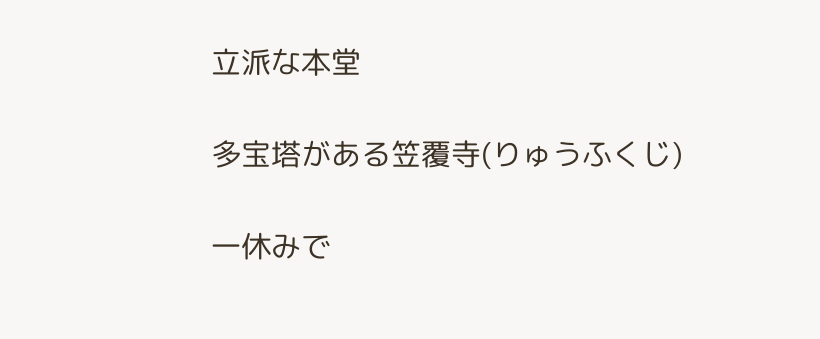立派な本堂

多宝塔がある笠覆寺(りゅうふくじ)

一休みで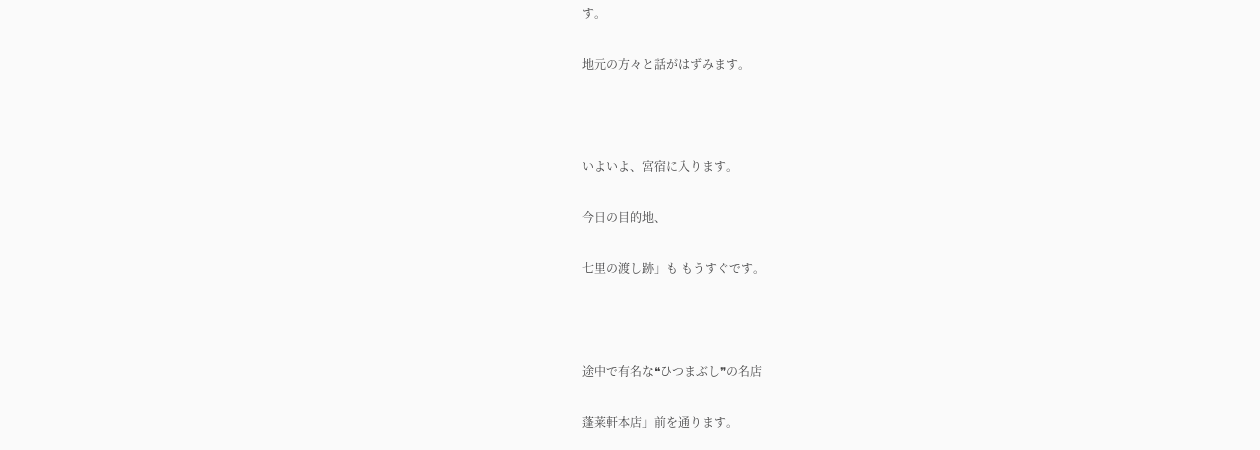す。

地元の方々と話がはずみます。



いよいよ、宮宿に入ります。

今日の目的地、

七里の渡し跡」も もうすぐです。



途中で有名な❝ひつまぶし❞の名店

蓬莱軒本店」前を通ります。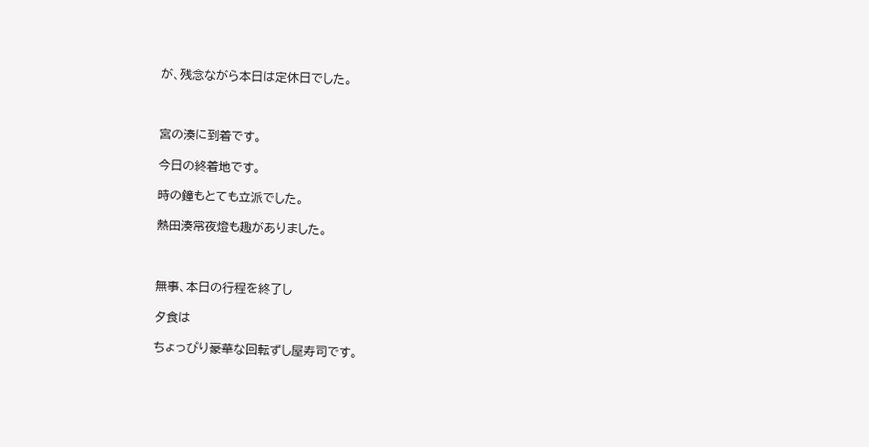が、残念ながら本日は定休日でした。



宮の湊に到着です。

今日の終着地です。

時の鐘もとても立派でした。

熱田湊常夜燈も趣がありました。



無事、本日の行程を終了し

夕食は

ちょっぴり豪華な回転ずし屋寿司です。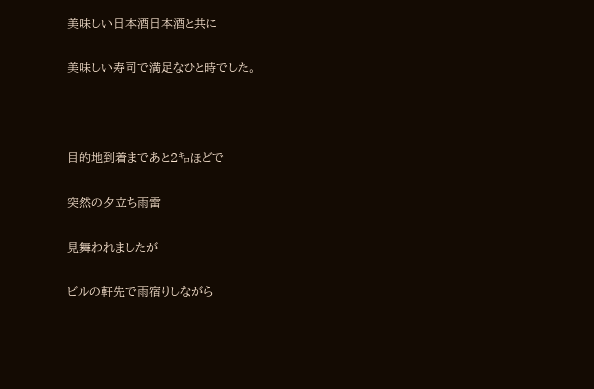美味しい日本酒日本酒と共に

美味しい寿司で満足なひと時でした。



目的地到着まであと2㌔ほどで

突然の夕立ち雨雷

見舞われましたが

ビルの軒先で雨宿りしながら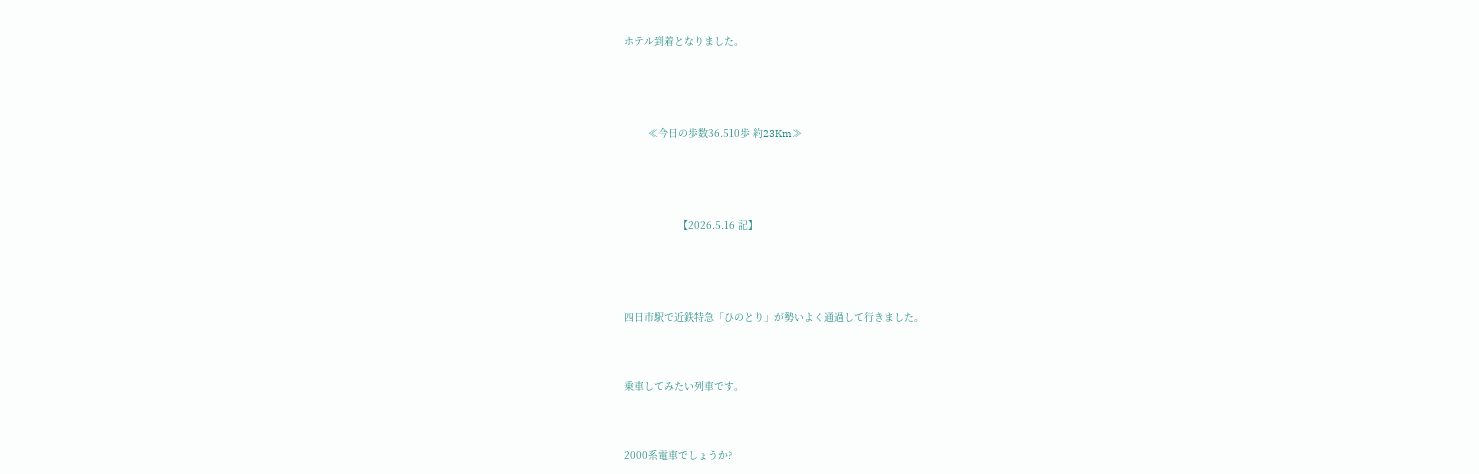ホテル到着となりました。



        ≪今日の歩数36.510歩 約23Km≫



                  【2026.5.16 記】



四日市駅で近鉄特急「ひのとり」が勢いよく通過して行きました。


乗車してみたい列車です。


2000系電車でしょうか?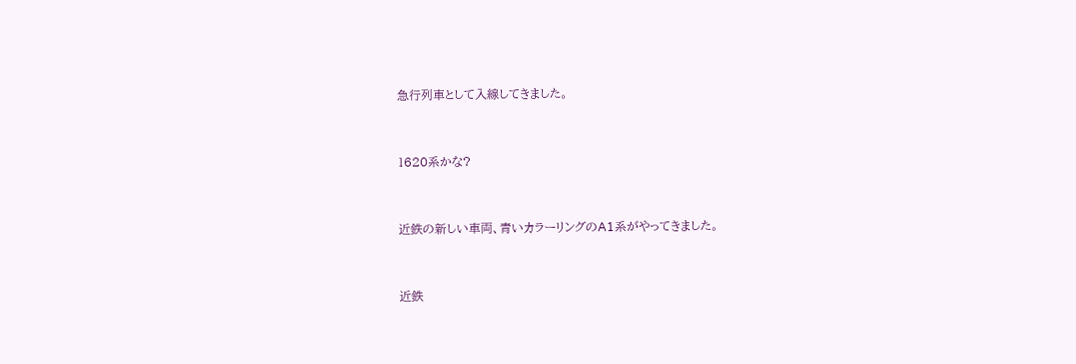急行列車として入線してきました。


1620系かな?


近鉄の新しい車両、青いカラーリングのA1系がやってきました。


近鉄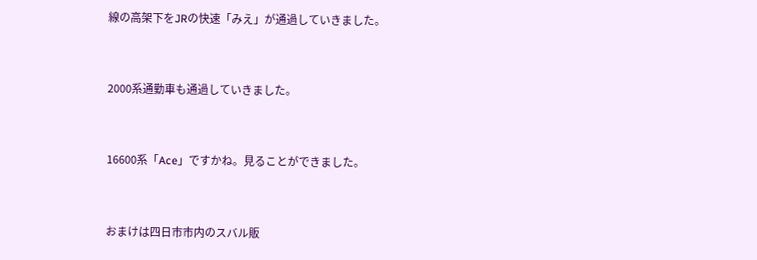線の高架下をJRの快速「みえ」が通過していきました。


2000系通勤車も通過していきました。


16600系「Ace」ですかね。見ることができました。


おまけは四日市市内のスバル販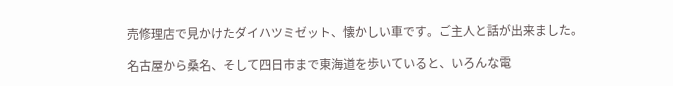売修理店で見かけたダイハツミゼット、懐かしい車です。ご主人と話が出来ました。

名古屋から桑名、そして四日市まで東海道を歩いていると、いろんな電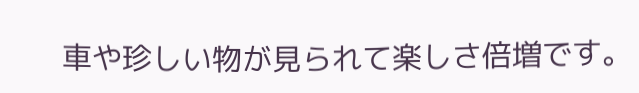車や珍しい物が見られて楽しさ倍増です。